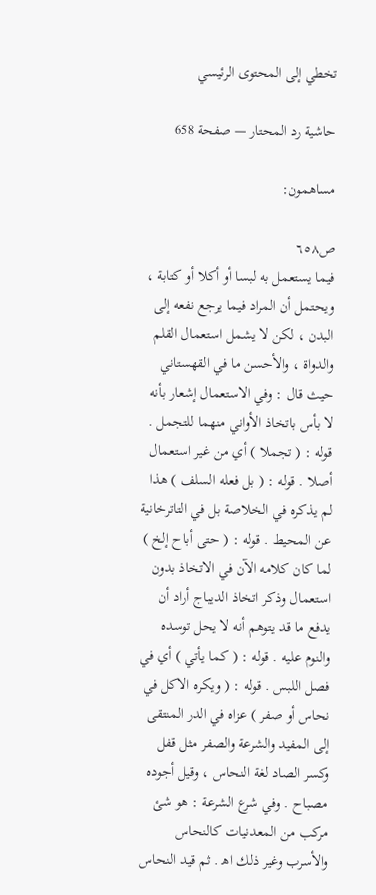تخطي إلى المحتوى الرئيسي

حاشية رد المحتار — صفحة 658

مساهمون:

ص٦٥٨
فيما يستعمل به لبسا أو أكلا أو كتابة ، ويحتمل أن المراد فيما يرجع نفعه إلى البدن ، لكن لا يشمل استعمال القلم والدواة ، والأحسن ما في القهستاني حيث قال : وفي الاستعمال إشعار بأنه لا بأس باتخاذ الأواني منهما للتجمل . قوله : ( تجملا ) أي من غير استعمال أصلا . قوله : ( بل فعله السلف ) هذا لم يذكره في الخلاصة بل في التاترخانية عن المحيط . قوله : ( حتى أباح إلخ ) لما كان كلامه الآن في الاتخاذ بدون استعمال وذكر اتخاذ الديباج أراد أن يدفع ما قد يتوهم أنه لا يحل توسده والنوم عليه . قوله : ( كما يأتي ) أي في فصل اللبس . قوله : ( ويكره الاكل في نحاس أو صفر ) عزاه في الدر المنتقى إلى المفيد والشرعة والصفر مثل قفل وكسر الصاد لغة النحاس ، وقيل أجوده مصباح . وفي شرع الشرعة : هو شئ مركب من المعدنيات كالنحاس والأسرب وغير ذلك اه‍ . ثم قيد النحاس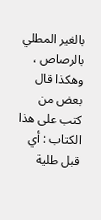بالغير المطلي بالرصاص ، وهكذا قال بعض من كتب على هذا الكتاب : أي قبل طلية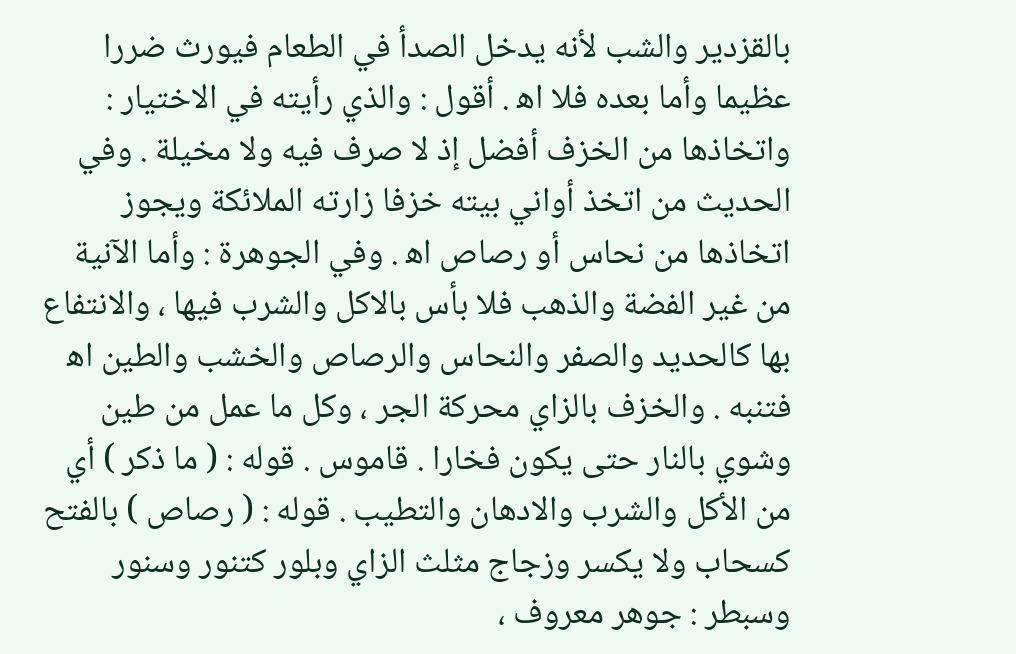بالقزدير والشب لأنه يدخل الصدأ في الطعام فيورث ضررا عظيما وأما بعده فلا اه‍ . أقول : والذي رأيته في الاختيار : واتخاذها من الخزف أفضل إذ لا صرف فيه ولا مخيلة . وفي الحديث من اتخذ أواني بيته خزفا زارته الملائكة ويجوز اتخاذها من نحاس أو رصاص اه‍ . وفي الجوهرة : وأما الآنية من غير الفضة والذهب فلا بأس بالاكل والشرب فيها ، والانتفاع بها كالحديد والصفر والنحاس والرصاص والخشب والطين اه‍ فتنبه . والخزف بالزاي محركة الجر ، وكل ما عمل من طين وشوي بالنار حتى يكون فخارا . قاموس . قوله : ( ما ذكر ) أي من الأكل والشرب والادهان والتطيب . قوله : ( رصاص ) بالفتح كسحاب ولا يكسر وزجاج مثلث الزاي وبلور كتنور وسنور وسبطر : جوهر معروف ،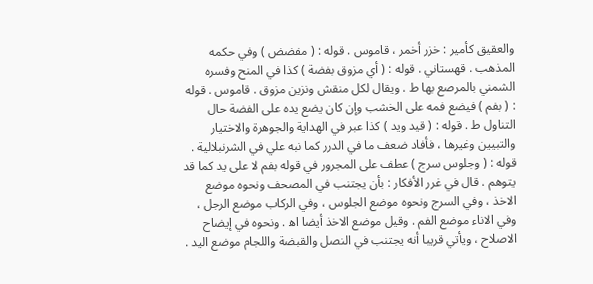والعقيق كأمير : خزر أخمر ، قاموس . قوله : ( مفضض ) وفي حكمه المذهب . قهستاني . قوله : ( أي مزوق بفضة ) كذا في المنح وفسره الشمني بالمرصع بها ط . ويقال لكل منقش ونزين مزوق . قاموس . قوله : ( بفم ) فيضع فمه على الخشب وإن كان يضع يده على الفضة حال التناول ط . قوله : ( قيد ويد ) كذا عبر في الهداية والجوهرة والاختيار والتبيين وغيرها ، فأفاد ضعف ما في الدرر كما نبه علي في الشرنبلالية . قوله : ( وجلوس سرج ) عطف على المجرور في قوله بفم لا على يد كما قد يتوهم . قال في غرر الأفكار : بأن يجتنب في المصحف ونحوه موضع الاخذ ، وفي السرج ونحوه موضع الجلوس ، وفي الركاب موضع الرجل ، وفي الاناء موضع الفم . وقيل موضع الاخذ أيضا اه‍ . ونحوه في إيضاح الاصلاح ، ويأتي قريبا أنه يجتنب في النصل والقبضة واللجام موضع اليد .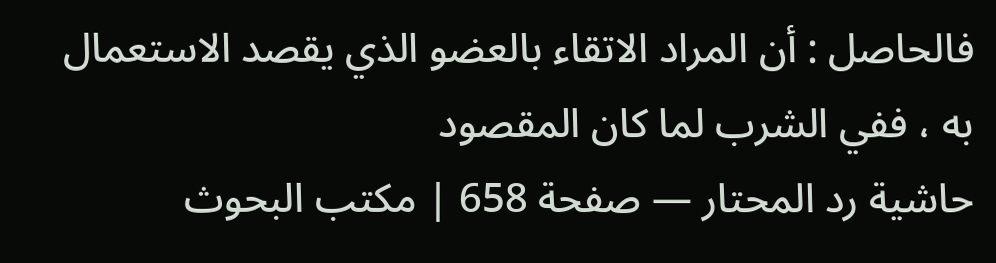فالحاصل : أن المراد الاتقاء بالعضو الذي يقصد الاستعمال به ، ففي الشرب لما كان المقصود
حاشية رد المحتار — صفحة 658 | مكتب البحوث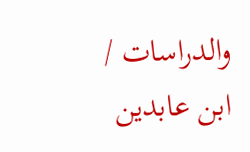والدراسات / ابن عابدين